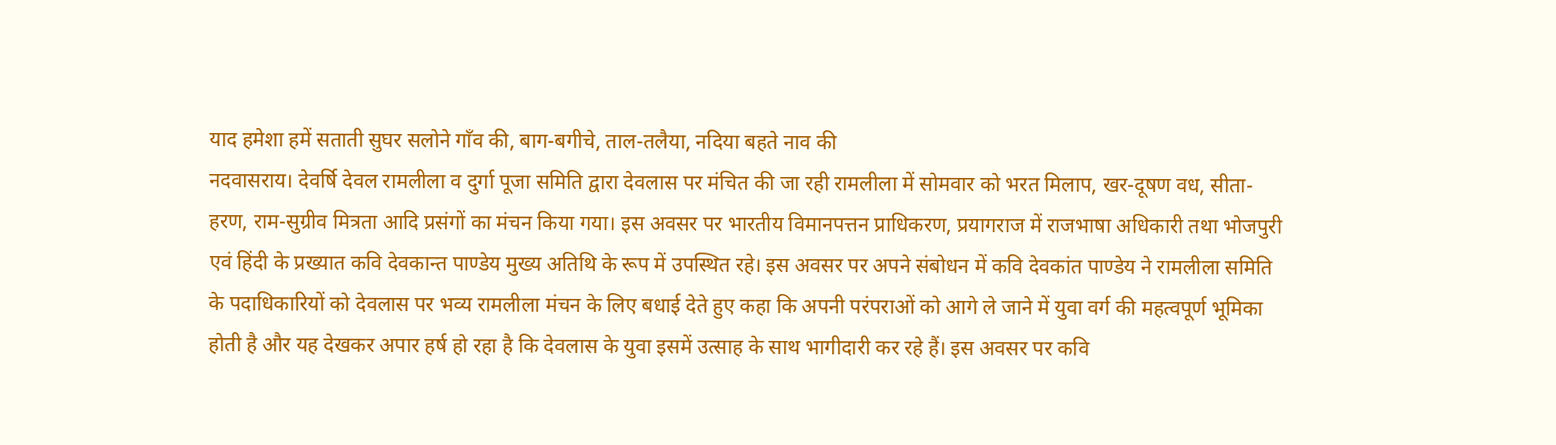याद हमेशा हमें सताती सुघर सलोने गाँव की, बाग-बगीचे, ताल-तलैया, नदिया बहते नाव की
नदवासराय। देवर्षि देवल रामलीला व दुर्गा पूजा समिति द्वारा देवलास पर मंचित की जा रही रामलीला में सोमवार को भरत मिलाप, खर-दूषण वध, सीता-हरण, राम-सुग्रीव मित्रता आदि प्रसंगों का मंचन किया गया। इस अवसर पर भारतीय विमानपत्तन प्राधिकरण, प्रयागराज में राजभाषा अधिकारी तथा भोजपुरी एवं हिंदी के प्रख्यात कवि देवकान्त पाण्डेय मुख्य अतिथि के रूप में उपस्थित रहे। इस अवसर पर अपने संबोधन में कवि देवकांत पाण्डेय ने रामलीला समिति के पदाधिकारियों को देवलास पर भव्य रामलीला मंचन के लिए बधाई देते हुए कहा कि अपनी परंपराओं को आगे ले जाने में युवा वर्ग की महत्वपूर्ण भूमिका होती है और यह देखकर अपार हर्ष हो रहा है कि देवलास के युवा इसमें उत्साह के साथ भागीदारी कर रहे हैं। इस अवसर पर कवि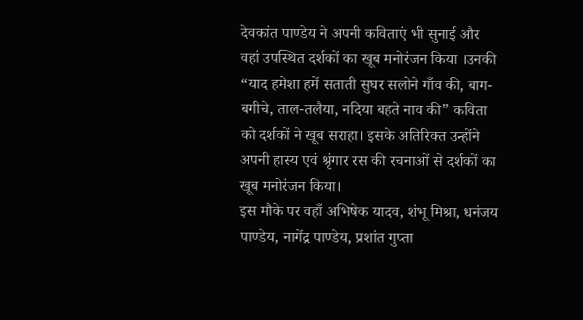देवकांत पाण्डेय ने अपनी कविताएं भी सुनाई और वहां उपस्थित दर्शकों का खूब मनोरंजन किया ।उनकी “याद हमेशा हमें सताती सुघर सलोने गाँव की, बाग-बगीचे, ताल-तलैया, नदिया बहते नाव की” कविता को दर्शकों ने खूब सराहा। इसके अतिरिक्त उन्होंने अपनी हास्य एवं श्रृंगार रस की रचनाओं से दर्शकों का खूब मनोरंजन किया।
इस मौके पर वहाँ अभिषेक यादव, शंभू मिश्रा, धनंजय पाण्डेय, नागेंद्र पाण्डेय, प्रशांत गुप्ता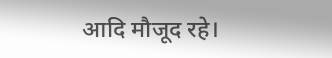आदि मौजूद रहे।